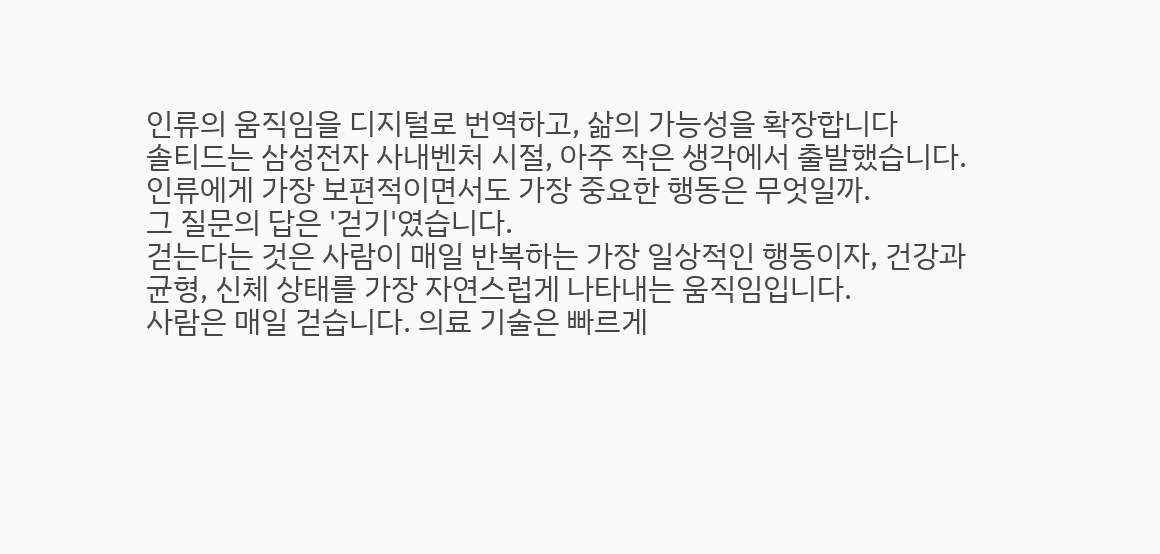인류의 움직임을 디지털로 번역하고, 삶의 가능성을 확장합니다
솔티드는 삼성전자 사내벤처 시절, 아주 작은 생각에서 출발했습니다.
인류에게 가장 보편적이면서도 가장 중요한 행동은 무엇일까.
그 질문의 답은 '걷기'였습니다.
걷는다는 것은 사람이 매일 반복하는 가장 일상적인 행동이자, 건강과 균형, 신체 상태를 가장 자연스럽게 나타내는 움직임입니다.
사람은 매일 걷습니다. 의료 기술은 빠르게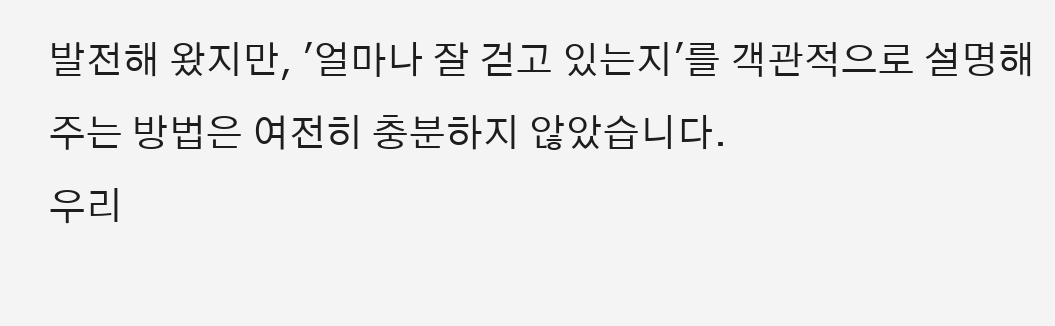발전해 왔지만, '얼마나 잘 걷고 있는지'를 객관적으로 설명해 주는 방법은 여전히 충분하지 않았습니다.
우리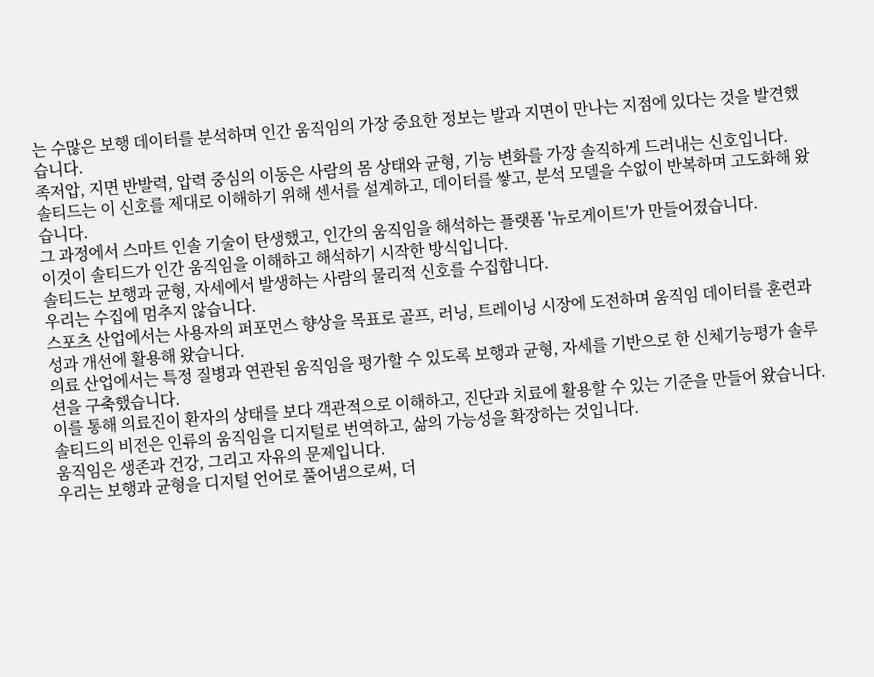는 수많은 보행 데이터를 분석하며 인간 움직임의 가장 중요한 정보는 발과 지면이 만나는 지점에 있다는 것을 발견했습니다.
족저압, 지면 반발력, 압력 중심의 이동은 사람의 몸 상태와 균형, 기능 변화를 가장 솔직하게 드러내는 신호입니다.
솔티드는 이 신호를 제대로 이해하기 위해 센서를 설계하고, 데이터를 쌓고, 분석 모델을 수없이 반복하며 고도화해 왔습니다.
그 과정에서 스마트 인솔 기술이 탄생했고, 인간의 움직임을 해석하는 플랫폼 '뉴로게이트'가 만들어졌습니다.
이것이 솔티드가 인간 움직임을 이해하고 해석하기 시작한 방식입니다.
솔티드는 보행과 균형, 자세에서 발생하는 사람의 물리적 신호를 수집합니다.
우리는 수집에 멈추지 않습니다.
스포츠 산업에서는 사용자의 퍼포먼스 향상을 목표로 골프, 러닝, 트레이닝 시장에 도전하며 움직임 데이터를 훈련과 성과 개선에 활용해 왔습니다.
의료 산업에서는 특정 질병과 연관된 움직임을 평가할 수 있도록 보행과 균형, 자세를 기반으로 한 신체기능평가 솔루션을 구축했습니다.
이를 통해 의료진이 환자의 상태를 보다 객관적으로 이해하고, 진단과 치료에 활용할 수 있는 기준을 만들어 왔습니다.
솔티드의 비전은 인류의 움직임을 디지털로 번역하고, 삶의 가능성을 확장하는 것입니다.
움직임은 생존과 건강, 그리고 자유의 문제입니다.
우리는 보행과 균형을 디지털 언어로 풀어냄으로써, 더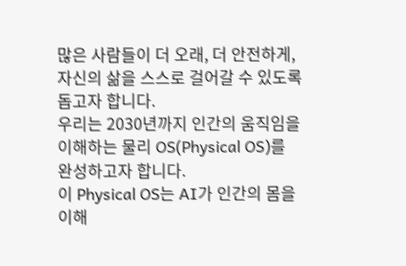많은 사람들이 더 오래, 더 안전하게, 자신의 삶을 스스로 걸어갈 수 있도록 돕고자 합니다.
우리는 2030년까지 인간의 움직임을 이해하는 물리 OS(Physical OS)를 완성하고자 합니다.
이 Physical OS는 AI가 인간의 몸을 이해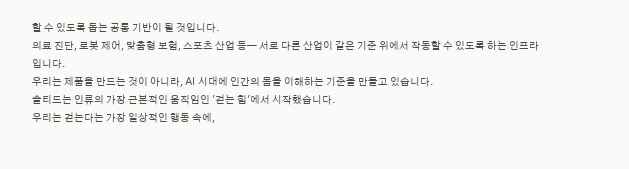할 수 있도록 돕는 공통 기반이 될 것입니다.
의료 진단, 로봇 제어, 맞춤형 보험, 스포츠 산업 등— 서로 다른 산업이 같은 기준 위에서 작동할 수 있도록 하는 인프라입니다.
우리는 제품을 만드는 것이 아니라, AI 시대에 인간의 몸을 이해하는 기준을 만들고 있습니다.
솔티드는 인류의 가장 근본적인 움직임인 '걷는 힘'에서 시작했습니다.
우리는 걷는다는 가장 일상적인 행동 속에,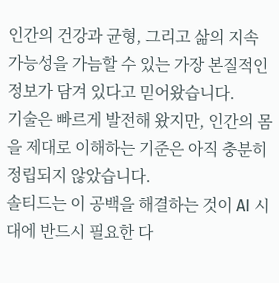인간의 건강과 균형, 그리고 삶의 지속 가능성을 가늠할 수 있는 가장 본질적인 정보가 담겨 있다고 믿어왔습니다.
기술은 빠르게 발전해 왔지만, 인간의 몸을 제대로 이해하는 기준은 아직 충분히 정립되지 않았습니다.
솔티드는 이 공백을 해결하는 것이 AI 시대에 반드시 필요한 다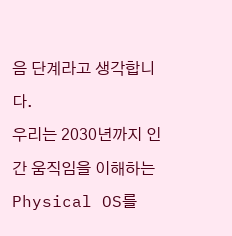음 단계라고 생각합니다.
우리는 2030년까지 인간 움직임을 이해하는 Physical OS를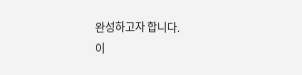완성하고자 합니다.
이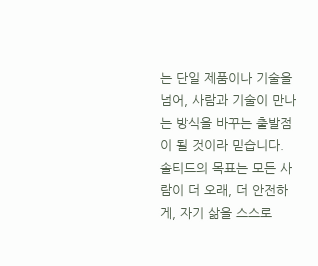는 단일 제품이나 기술을 넘어, 사람과 기술이 만나는 방식을 바꾸는 출발점이 될 것이라 믿습니다.
솔티드의 목표는 모든 사람이 더 오래, 더 안전하게, 자기 삶을 스스로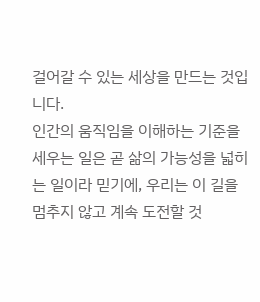걸어갈 수 있는 세상을 만드는 것입니다.
인간의 움직임을 이해하는 기준을 세우는 일은 곧 삶의 가능성을 넓히는 일이라 믿기에, 우리는 이 길을 멈추지 않고 계속 도전할 것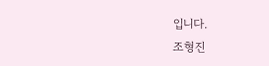입니다.
조형진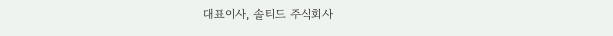대표이사, 솔티드 주식회사